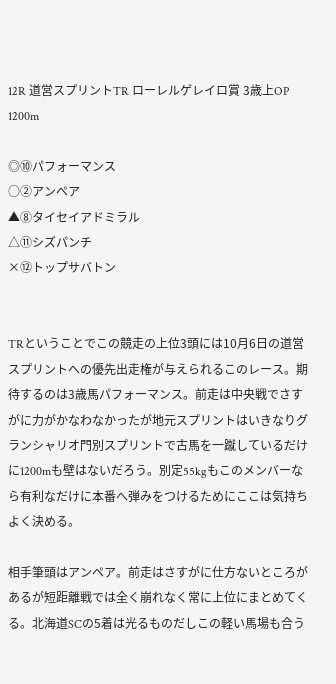12R 道営スプリントTR ローレルゲレイロ賞 3歳上OP 1200m

◎⑩パフォーマンス
○②アンペア
▲⑧タイセイアドミラル
△⑪シズパンチ
×⑫トップサバトン


TRということでこの競走の上位3頭には10月6日の道営スプリントへの優先出走権が与えられるこのレース。期待するのは3歳馬パフォーマンス。前走は中央戦でさすがに力がかなわなかったが地元スプリントはいきなりグランシャリオ門別スプリントで古馬を一蹴しているだけに1200mも壁はないだろう。別定55kgもこのメンバーなら有利なだけに本番へ弾みをつけるためにここは気持ちよく決める。

相手筆頭はアンペア。前走はさすがに仕方ないところがあるが短距離戦では全く崩れなく常に上位にまとめてくる。北海道SCの5着は光るものだしこの軽い馬場も合う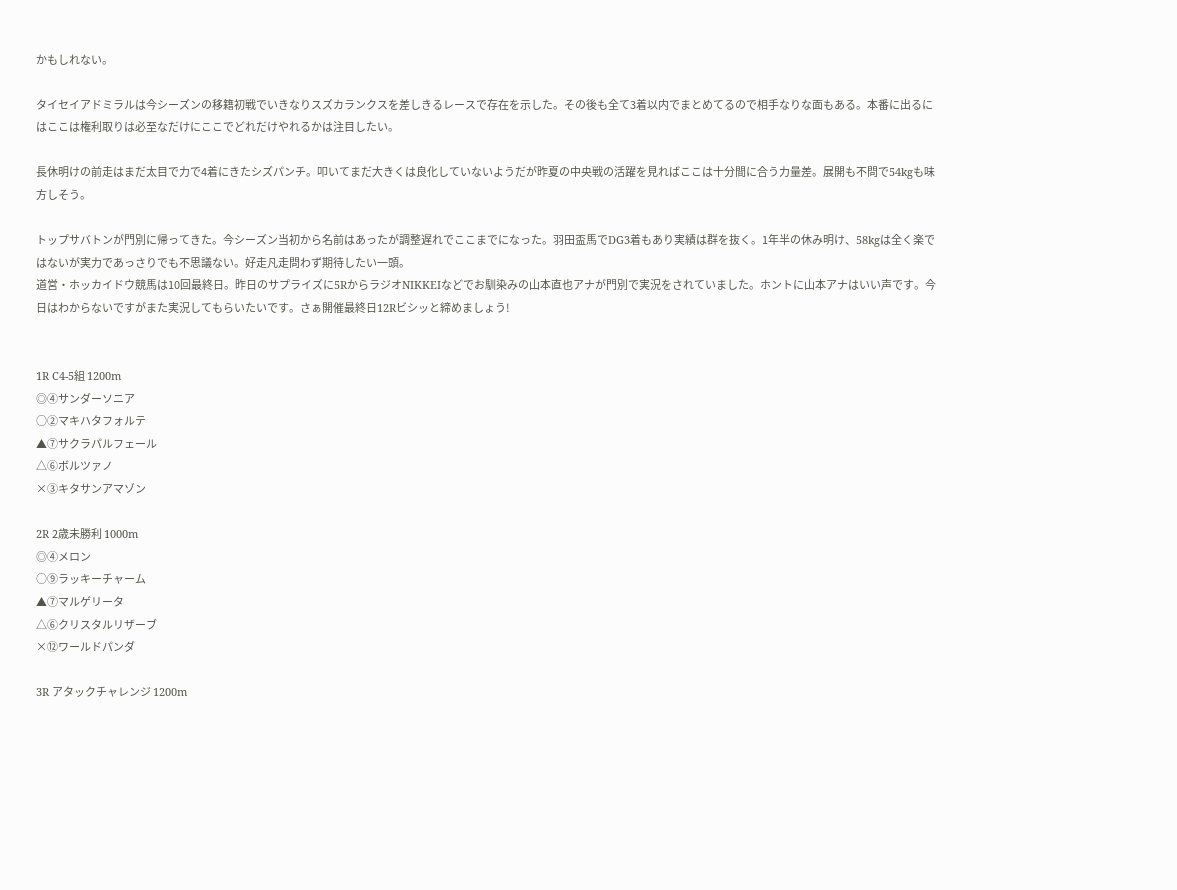かもしれない。

タイセイアドミラルは今シーズンの移籍初戦でいきなりスズカランクスを差しきるレースで存在を示した。その後も全て3着以内でまとめてるので相手なりな面もある。本番に出るにはここは権利取りは必至なだけにここでどれだけやれるかは注目したい。

長休明けの前走はまだ太目で力で4着にきたシズパンチ。叩いてまだ大きくは良化していないようだが昨夏の中央戦の活躍を見ればここは十分間に合う力量差。展開も不問で54kgも味方しそう。

トップサバトンが門別に帰ってきた。今シーズン当初から名前はあったが調整遅れでここまでになった。羽田盃馬でDG3着もあり実績は群を抜く。1年半の休み明け、58kgは全く楽ではないが実力であっさりでも不思議ない。好走凡走問わず期待したい一頭。
道営・ホッカイドウ競馬は10回最終日。昨日のサプライズに5RからラジオNIKKEIなどでお馴染みの山本直也アナが門別で実況をされていました。ホントに山本アナはいい声です。今日はわからないですがまた実況してもらいたいです。さぁ開催最終日12Rビシッと締めましょう!


1R C4-5組 1200m
◎④サンダーソニア
○②マキハタフォルテ
▲⑦サクラパルフェール
△⑥ボルツァノ
×③キタサンアマゾン

2R 2歳未勝利 1000m
◎④メロン
○⑨ラッキーチャーム
▲⑦マルゲリータ
△⑥クリスタルリザーブ
×⑫ワールドパンダ

3R アタックチャレンジ 1200m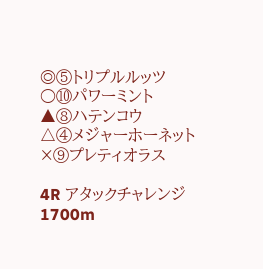◎⑤トリプルルッツ
○⑩パワーミント
▲⑧ハテンコウ
△④メジャーホーネット
×⑨プレティオラス

4R アタックチャレンジ 1700m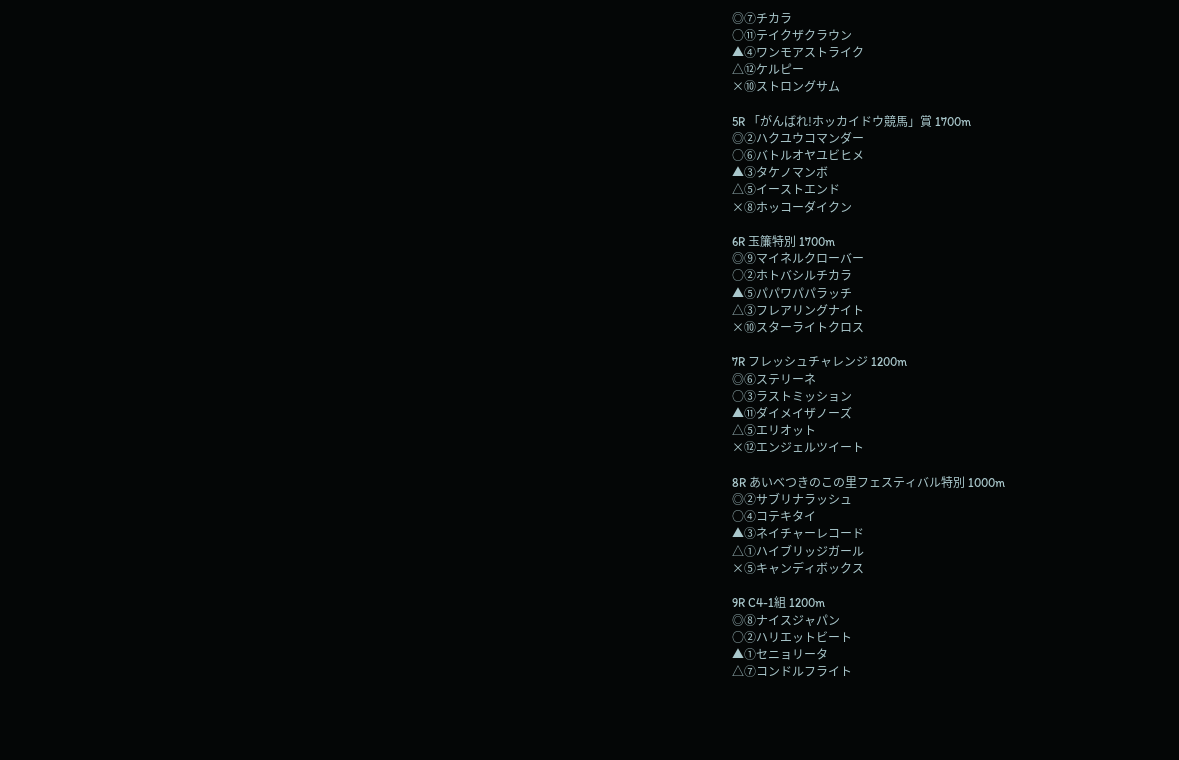◎⑦チカラ
○⑪テイクザクラウン
▲④ワンモアストライク
△⑫ケルピー
×⑩ストロングサム

5R 「がんばれ!ホッカイドウ競馬」賞 1700m
◎②ハクユウコマンダー
○⑥バトルオヤユビヒメ
▲③タケノマンボ
△⑤イーストエンド
×⑧ホッコーダイクン

6R 玉簾特別 1700m
◎⑨マイネルクローバー
○②ホトバシルチカラ
▲⑤パパワパパラッチ
△③フレアリングナイト
×⑩スターライトクロス

7R フレッシュチャレンジ 1200m
◎⑥ステリーネ
○③ラストミッション
▲⑪ダイメイザノーズ
△⑤エリオット
×⑫エンジェルツイート

8R あいべつきのこの里フェスティバル特別 1000m
◎②サブリナラッシュ
○④コテキタイ
▲③ネイチャーレコード
△①ハイブリッジガール
×⑤キャンディボックス

9R C4-1組 1200m
◎⑧ナイスジャパン
○②ハリエットビート
▲①セニョリータ
△⑦コンドルフライト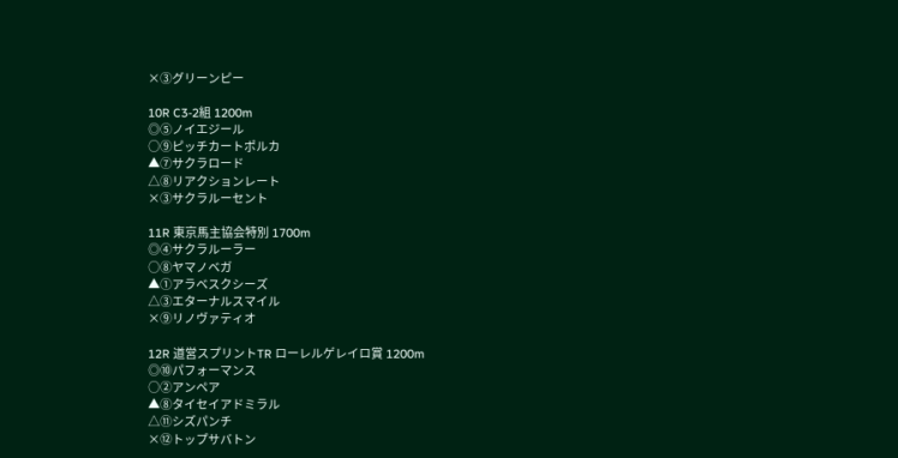×③グリーンピー

10R C3-2組 1200m
◎⑤ノイエジール
○⑨ピッチカートポルカ
▲⑦サクラロード
△⑧リアクションレート
×③サクラルーセント

11R 東京馬主協会特別 1700m
◎④サクラルーラー
○⑧ヤマノベガ
▲①アラベスクシーズ
△③エターナルスマイル
×⑨リノヴァティオ

12R 道営スプリントTR ローレルゲレイロ賞 1200m
◎⑩パフォーマンス
○②アンペア
▲⑧タイセイアドミラル
△⑪シズパンチ
×⑫トップサバトン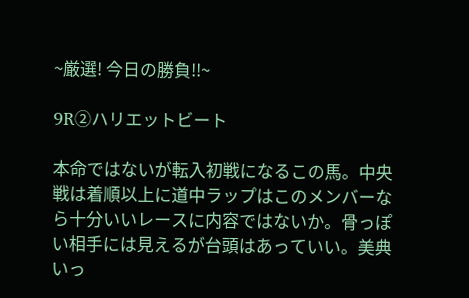~厳選! 今日の勝負!!~

9R②ハリエットビート

本命ではないが転入初戦になるこの馬。中央戦は着順以上に道中ラップはこのメンバーなら十分いいレースに内容ではないか。骨っぽい相手には見えるが台頭はあっていい。美典いっ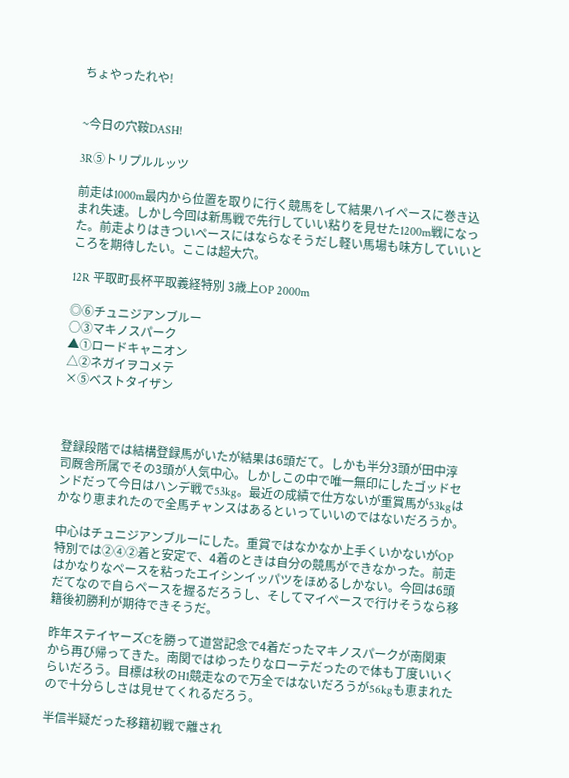ちょやったれや!


~今日の穴鞍DASH!

3R⑤トリプルルッツ

前走は1000m最内から位置を取りに行く競馬をして結果ハイペースに巻き込まれ失速。しかし今回は新馬戦で先行していい粘りを見せた1200m戦になった。前走よりはきついペースにはならなそうだし軽い馬場も味方していいところを期待したい。ここは超大穴。

12R 平取町長杯平取義経特別 3歳上OP 2000m

◎⑥チュニジアンブルー
○③マキノスパーク
▲①ロードキャニオン
△②ネガイヲコメテ
×⑤ベストタイザン



登録段階では結構登録馬がいたが結果は6頭だて。しかも半分3頭が田中淳司厩舎所属でその3頭が人気中心。しかしこの中で唯一無印にしたゴッドセンドだって今日はハンデ戦で53kg。最近の成績で仕方ないが重賞馬が53kgはかなり恵まれたので全馬チャンスはあるといっていいのではないだろうか。

中心はチュニジアンブルーにした。重賞ではなかなか上手くいかないがOP特別では②④②着と安定で、4着のときは自分の競馬ができなかった。前走はかなりなペースを粘ったエイシンイッパツをほめるしかない。今回は6頭だてなので自らペースを握るだろうし、そしてマイペースで行けそうなら移籍後初勝利が期待できそうだ。

昨年ステイヤーズCを勝って道営記念で4着だったマキノスパークが南関東から再び帰ってきた。南関ではゆったりなローテだったので体も丁度いいくらいだろう。目標は秋のH1競走なので万全ではないだろうが56kgも恵まれたので十分らしさは見せてくれるだろう。

半信半疑だった移籍初戦で離され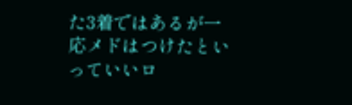た3着ではあるが一応メドはつけたといっていいロ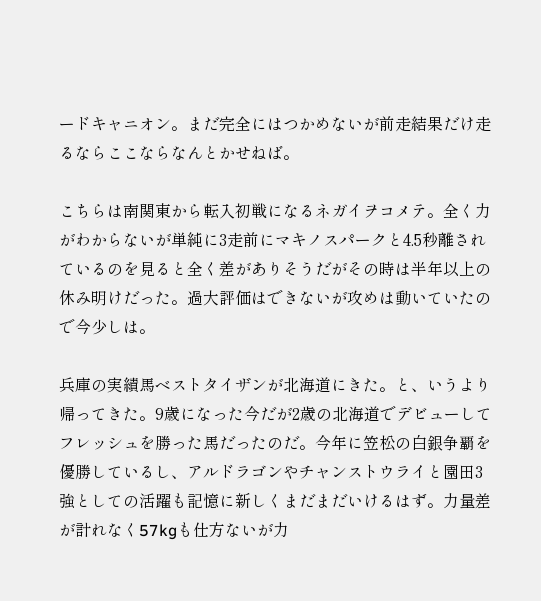ードキャニオン。まだ完全にはつかめないが前走結果だけ走るならここならなんとかせねば。

こちらは南関東から転入初戦になるネガイヲコメテ。全く力がわからないが単純に3走前にマキノスパークと4.5秒離されているのを見ると全く差がありそうだがその時は半年以上の休み明けだった。過大評価はできないが攻めは動いていたので今少しは。

兵庫の実績馬ベストタイザンが北海道にきた。と、いうより帰ってきた。9歳になった今だが2歳の北海道でデビューしてフレッシュを勝った馬だったのだ。今年に笠松の白銀争覇を優勝しているし、アルドラゴンやチャンストウライと園田3強としての活躍も記憶に新しくまだまだいけるはず。力量差が計れなく57kgも仕方ないが力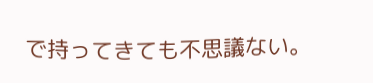で持ってきても不思議ない。